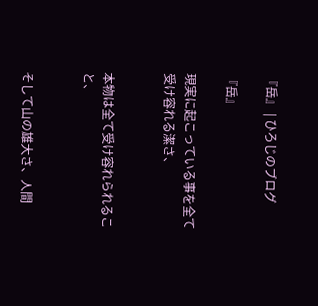『岳』 | ひろじのブログ

『岳』

現実に起こっている事を全て受け容れる潔さ、


本物は全て受け容れられること、


そして山の雄大さ、人間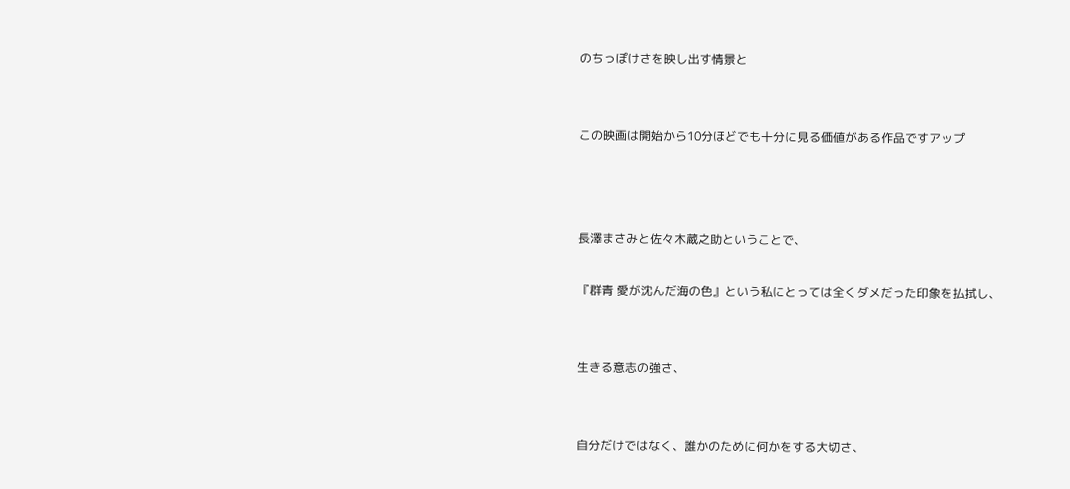のちっぽけさを映し出す情景と


この映画は開始から10分ほどでも十分に見る価値がある作品ですアップ



長澤まさみと佐々木蔵之助ということで、

『群青 愛が沈んだ海の色』という私にとっては全くダメだった印象を払拭し、


生きる意志の強さ、


自分だけではなく、誰かのために何かをする大切さ、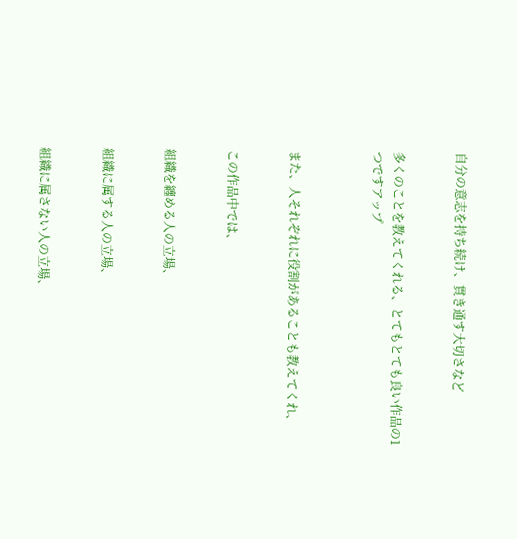自分の意志を持ち続け、貫き通す大切さなど


多くのことを教えてくれる、とてもとても良い作品の1つですアップ



また、人それぞれに役割があることも教えてくれ、


この作品中では、


組織を纏める人の立場、


組織に属する人の立場、


組織に属さない人の立場、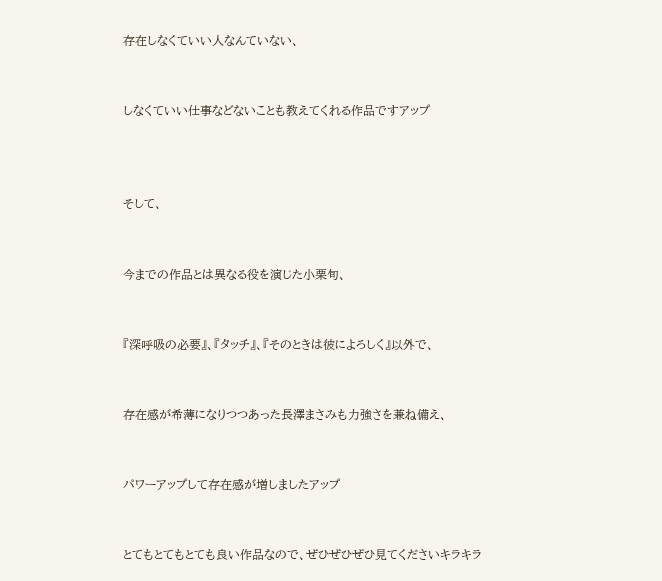存在しなくていい人なんていない、


しなくていい仕事などないことも教えてくれる作品ですアップ



そして、


今までの作品とは異なる役を演じた小栗旬、


『深呼吸の必要』、『タッチ』、『そのときは彼によろしく』以外で、


存在感が希薄になりつつあった長澤まさみも力強さを兼ね備え、


パワーアップして存在感が増しましたアップ


とてもとてもとても良い作品なので、ぜひぜひぜひ見てくださいキラキラ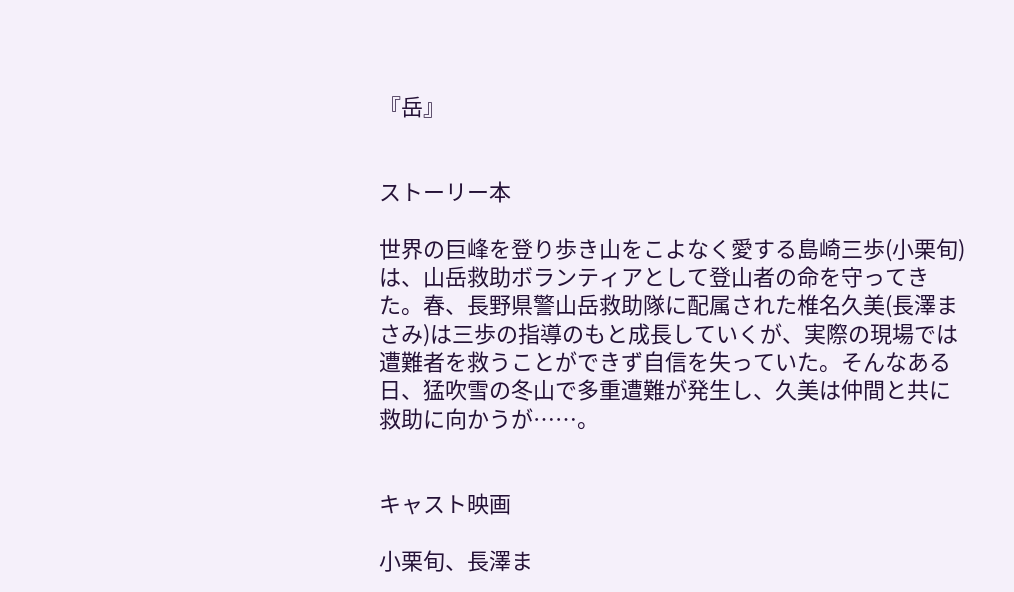『岳』


ストーリー本

世界の巨峰を登り歩き山をこよなく愛する島崎三歩(小栗旬)は、山岳救助ボランティアとして登山者の命を守ってきた。春、長野県警山岳救助隊に配属された椎名久美(長澤まさみ)は三歩の指導のもと成長していくが、実際の現場では遭難者を救うことができず自信を失っていた。そんなある日、猛吹雪の冬山で多重遭難が発生し、久美は仲間と共に救助に向かうが……。


キャスト映画

小栗旬、長澤ま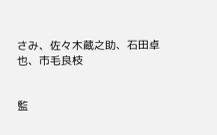さみ、佐々木蔵之助、石田卓也、市毛良枝


監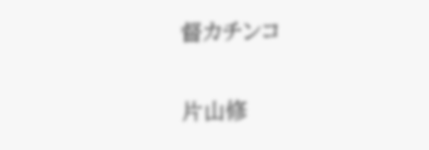督カチンコ

片山修